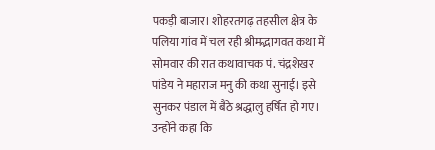पकड़ी बाजार। शोहरतगढ़ तहसील क्षेत्र के पलिया गांव में चल रही श्रीमद्भागवत कथा में सोमवार की रात कथावाचक पं. चंद्रशेखर पांडेय ने महाराज मनु की कथा सुनाई। इसे सुनकर पंडाल में बैठे श्रद्धालु हर्षित हो गए।
उन्होंने कहा कि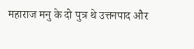महाराज मनु के दो पुत्र थे उत्तनपाद और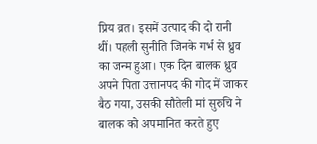प्रिय व्रत। इसमें उत्पाद की दो रानी थीं। पहली सुनीति जिनके गर्भ से ध्रुव का जन्म हुआ। एक दिन बालक ध्रुव अपने पिता उत्तानपद की गोद में जाकर बैठ गया, उसकी सौतेली मां सुरुचि ने बालक को अपमानित करते हुए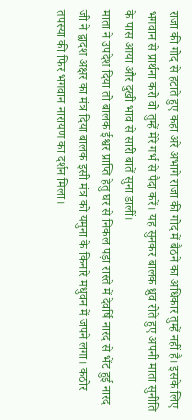राजा की गोद से हटाते हुए कहा अरे अभागे राजा की गोद में बैठने का अधिकार तुम्हें नहीं है। इसके लिए भगवान से प्रार्थना करो वो तुम्हें मेरे गर्भ से पैदा करें। यह सुनकर बालक ध्रुव रोते हुए अपनी माता सुनीति के पास आया और दुखी भाव से सारी बातें सुना डालीं।
माता ने उपदेश दिया तो बालक ईश्वर प्राप्ति हेतु घर से निकल पड़ा रास्ते में देवर्षि नारद से भेंट हुई नारद जी ने द्वादश अक्षर का मंत्र दिया बालक इसी मंत्र को यमुना के किनारे मधुवन में जपने लगा। कठोर तपस्या की फिर भगवान नारायण का दर्शन मिला।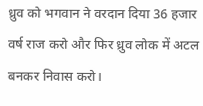ध्रुव को भगवान ने वरदान दिया 36 हजार वर्ष राज करो और फिर ध्रुव लोक में अटल बनकर निवास करो।